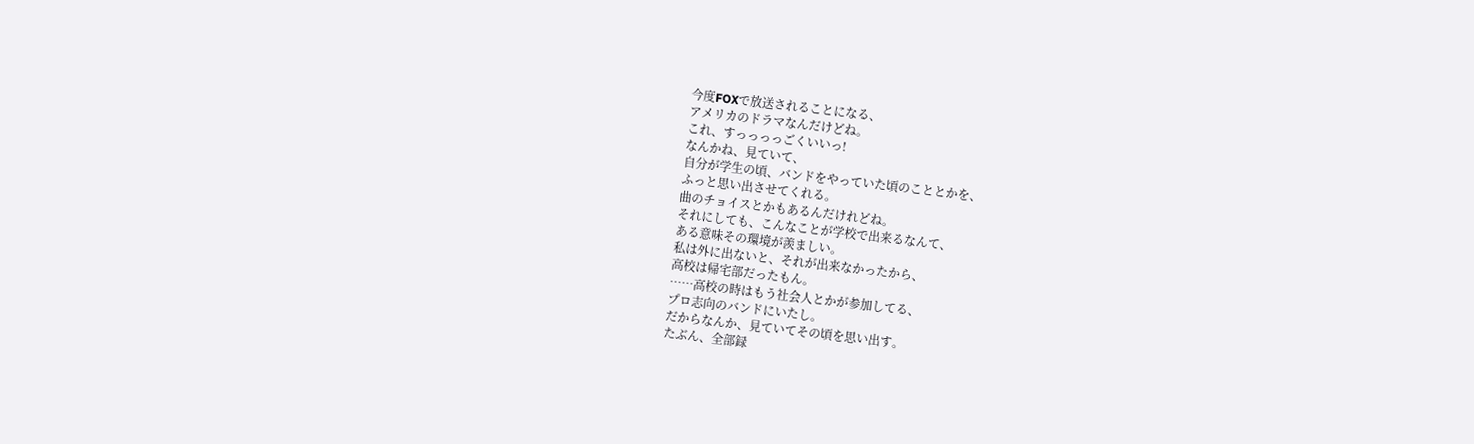今度FOXで放送されることになる、
アメリカのドラマなんだけどね。
これ、すっっっっごくいいっ!
なんかね、見ていて、
自分が学生の頃、バンドをやっていた頃のこととかを、
ふっと思い出させてくれる。
曲のチョイスとかもあるんだけれどね。
それにしても、こんなことが学校で出来るなんて、
ある意味その環境が羨ましい。
私は外に出ないと、それが出来なかったから、
高校は帰宅部だったもん。
……高校の時はもう社会人とかが参加してる、
プロ志向のバンドにいたし。
だからなんか、見ていてその頃を思い出す。
たぶん、全部録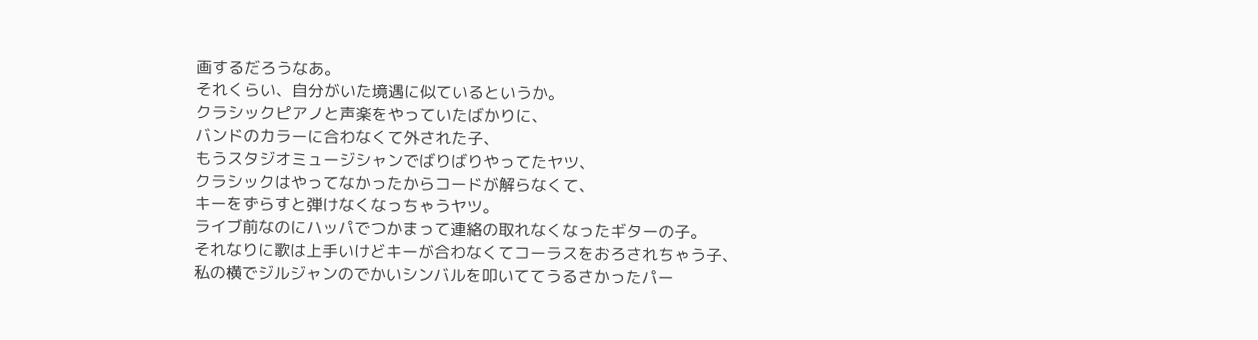画するだろうなあ。
それくらい、自分がいた境遇に似ているというか。
クラシックピアノと声楽をやっていたばかりに、
バンドのカラーに合わなくて外された子、
もうスタジオミュージシャンでばりばりやってたヤツ、
クラシックはやってなかったからコードが解らなくて、
キーをずらすと弾けなくなっちゃうヤツ。
ライブ前なのにハッパでつかまって連絡の取れなくなったギターの子。
それなりに歌は上手いけどキーが合わなくてコーラスをおろされちゃう子、
私の横でジルジャンのでかいシンバルを叩いててうるさかったパー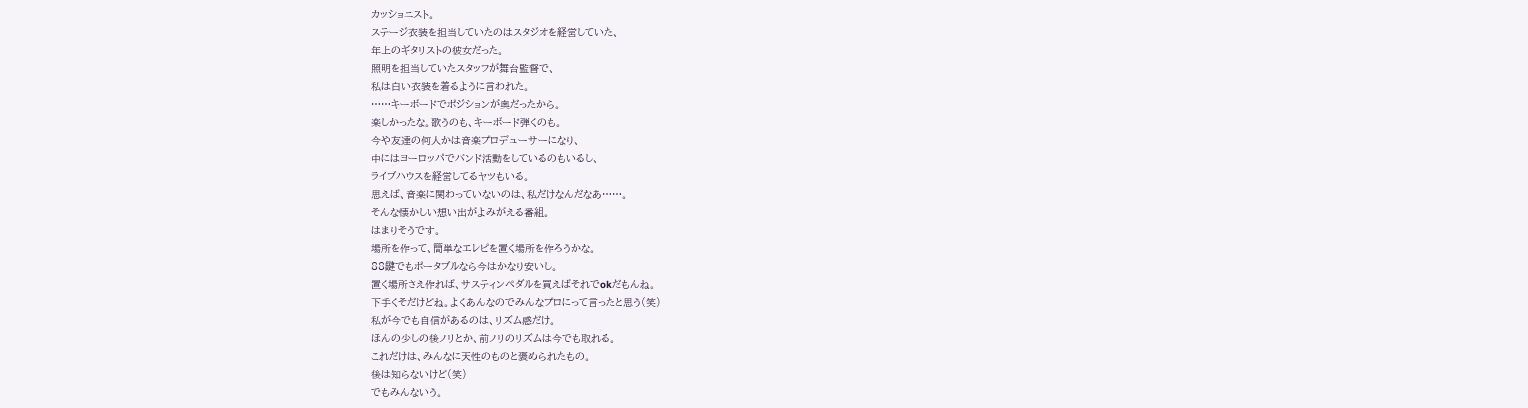カッショニスト。
ステージ衣装を担当していたのはスタジオを経営していた、
年上のギタリストの彼女だった。
照明を担当していたスタッフが舞台監督で、
私は白い衣装を着るように言われた。
……キーボードでポジションが奥だったから。
楽しかったな。歌うのも、キーボード弾くのも。
今や友達の何人かは音楽プロデューサーになり、
中にはヨーロッパでバンド活動をしているのもいるし、
ライブハウスを経営してるヤツもいる。
思えば、音楽に関わっていないのは、私だけなんだなあ……。
そんな懐かしい想い出がよみがえる番組。
はまりそうです。
場所を作って、簡単なエレピを置く場所を作ろうかな。
88鍵でもポータブルなら今はかなり安いし。
置く場所さえ作れば、サスティンペダルを買えばそれでokだもんね。
下手くそだけどね。よくあんなのでみんなプロにって言ったと思う(笑)
私が今でも自信があるのは、リズム感だけ。
ほんの少しの後ノリとか、前ノリのリズムは今でも取れる。
これだけは、みんなに天性のものと褒められたもの。
後は知らないけど(笑)
でもみんないう。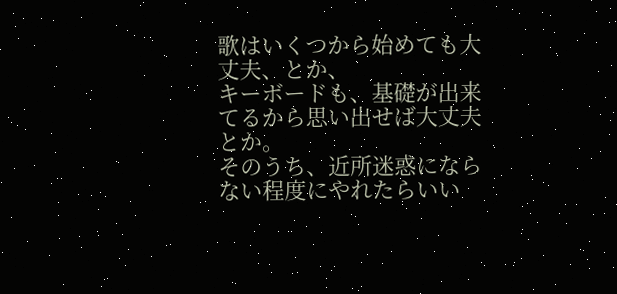歌はいくつから始めても大丈夫、とか、
キーボードも、基礎が出来てるから思い出せば大丈夫とか。
そのうち、近所迷惑にならない程度にやれたらいい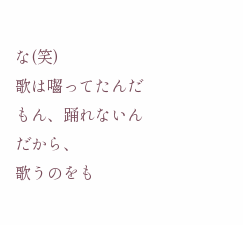な(笑)
歌は囓ってたんだもん、踊れないんだから、
歌うのをも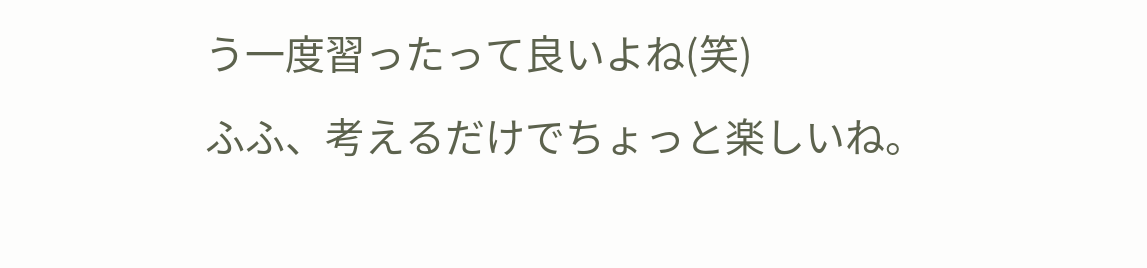う一度習ったって良いよね(笑)
ふふ、考えるだけでちょっと楽しいね。